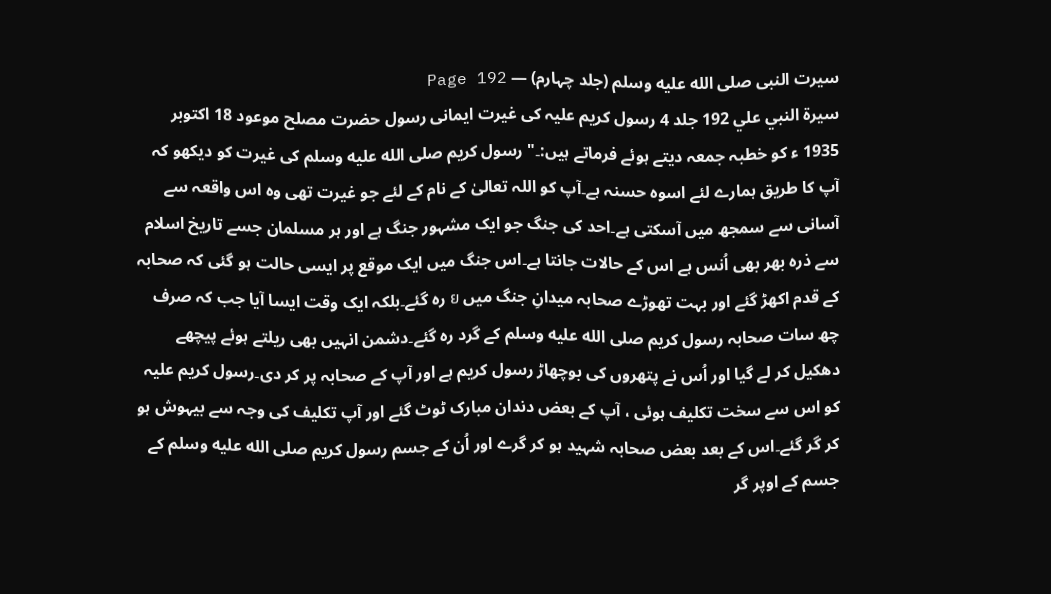سیرت النبی صلى الله عليه وسلم (جلد چہارم) — Page 192
سيرة النبي علي 192 جلد 4 رسول کریم علیہ کی غیرت ایمانی رسول حضرت مصلح موعود 18 اکتوبر 1935 ء کو خطبہ جمعہ دیتے ہوئے فرماتے ہیں:۔" رسول کریم صلى الله عليه وسلم کی غیرت کو دیکھو کہ آپ کا طریق ہمارے لئے اسوہ حسنہ ہے۔آپ کو اللہ تعالیٰ کے نام کے لئے جو غیرت تھی وہ اس واقعہ سے آسانی سے سمجھ میں آسکتی ہے۔احد کی جنگ جو ایک مشہور جنگ ہے اور ہر مسلمان جسے تاریخ اسلام سے ذرہ بھر بھی اُنس ہے اس کے حالات جانتا ہے۔اس جنگ میں ایک موقع پر ایسی حالت ہو گئی کہ صحابہ کے قدم اکھڑ گئے اور بہت تھوڑے صحابہ میدانِ جنگ میں ย ره گئے۔بلکہ ایک وقت ایسا آیا جب کہ صرف چھ سات صحابہ رسول کریم صلى الله عليه وسلم کے گرد رہ گئے۔دشمن انہیں بھی ریلتے ہوئے پیچھے دھکیل کر لے گیا اور اُس نے پتھروں کی بوچھاڑ رسول کریم ہے اور آپ کے صحابہ پر کر دی۔رسول کریم علیہ کو اس سے سخت تکلیف ہوئی ، آپ کے بعض دندان مبارک ٹوٹ گئے اور آپ تکلیف کی وجہ سے بیہوش ہو کر گر گئے۔اس کے بعد بعض صحابہ شہید ہو کر گرے اور اُن کے جسم رسول کریم صلى الله عليه وسلم کے جسم کے اوپر گر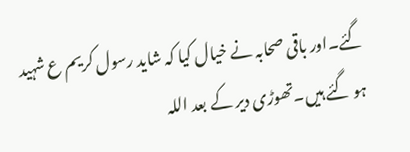گئے۔اور باقی صحابہ نے خیال کیا کہ شاید رسول کریم ع شہید ہو گئے ہیں۔تھوڑی دیر کے بعد اللہ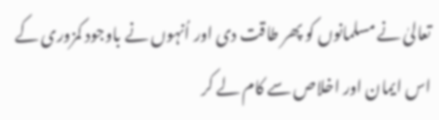تعالیٰ نے مسلمانوں کو پھر طاقت دی اور اُنہوں نے باوجود کمزوری کے اس ایمان اور اخلاص سے کام لے کر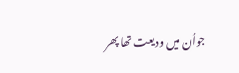جواُن میں ودیعت تھا پھر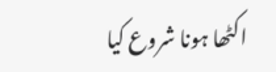اکٹھا ہونا شروع کیا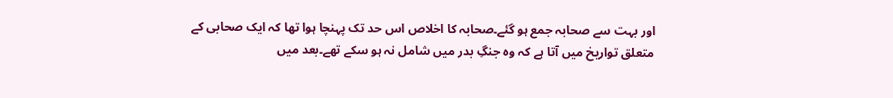اور بہت سے صحابہ جمع ہو گئے۔صحابہ کا اخلاص اس حد تک پہنچا ہوا تھا کہ ایک صحابی کے متعلق تواریخ میں آتا ہے کہ وہ جنگِ بدر میں شامل نہ ہو سکے تھے۔بعد میں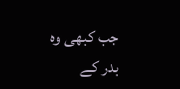جب کبھی وہ بدر کے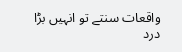واقعات سنتے تو انہیں بڑا درد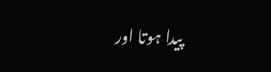پیدا ہوتا اور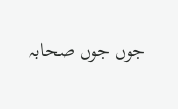جوں جوں صحابہ